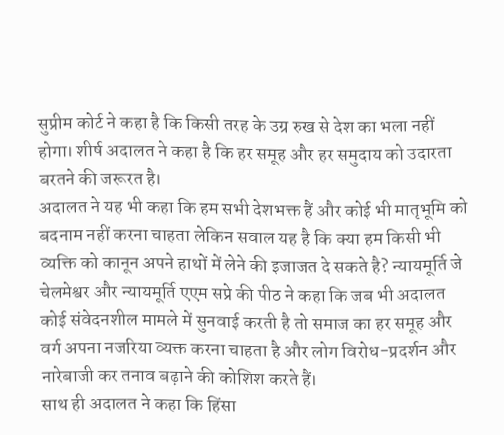सुप्रीम कोर्ट ने कहा है कि किसी तरह के उग्र रुख से देश का भला नहीं होगा। शीर्ष अदालत ने कहा है कि हर समूह और हर समुदाय को उदारता बरतने की जरूरत है।
अदालत ने यह भी कहा कि हम सभी देशभक्त हैं और कोई भी मातृभूमि को बदनाम नहीं करना चाहता लेकिन सवाल यह है कि क्या हम किसी भी व्यक्ति को कानून अपने हाथों में लेने की इजाजत दे सकते है? न्यायमूर्ति जे चेलमेश्वर और न्यायमूर्ति एएम सप्रे की पीठ ने कहा कि जब भी अदालत कोई संवेदनशील मामले में सुनवाई करती है तो समाज का हर समूह और वर्ग अपना नजरिया व्यक्त करना चाहता है और लोग विरोध-प्रदर्शन और नारेबाजी कर तनाव बढ़ाने की कोशिश करते हैं।
साथ ही अदालत ने कहा कि हिंसा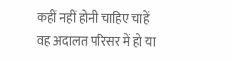कहीं नहीं होनी चाहिए चाहें वह अदालत परिसर में हो या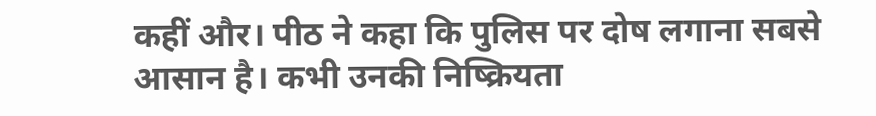कहीं और। पीठ ने कहा कि पुलिस पर दोष लगाना सबसे आसान है। कभी उनकी निष्क्रियता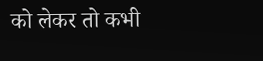को लेकर तो कभी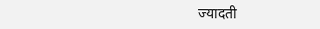ज्यादती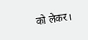को लेकर।